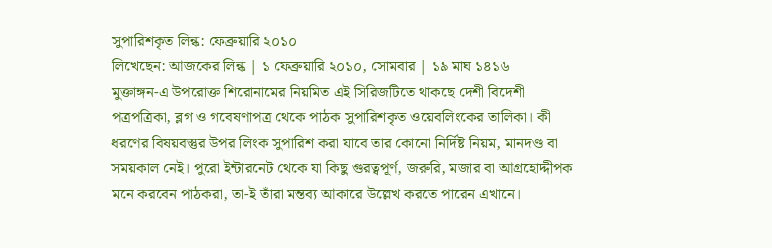সুপারিশকৃত লিন্ক: ফেব্রুয়ারি ২০১০
লিখেছেন: আজকের লিন্ক | ১ ফেব্রুয়ারি ২০১০, সোমবার | ১৯ মাঘ ১৪১৬
মুক্তাঙ্গন-এ উপরোক্ত শিরোনামের নিয়মিত এই সিরিজটিতে থাকছে দেশী বিদেশী পত্রপত্রিকা, ব্লগ ও গবেষণাপত্র থেকে পাঠক সুপারিশকৃত ওয়েবলিংকের তালিকা। কী ধরণের বিষয়বস্তুর উপর লিংক সুপারিশ করা যাবে তার কোনো নির্দিষ্ট নিয়ম, মানদণ্ড বা সময়কাল নেই। পুরো ইন্টারনেট থেকে যা কিছু গুরত্বপূর্ণ, জরুরি, মজার বা আগ্রহোদ্দীপক মনে করবেন পাঠকরা, তা-ই তাঁরা মন্তব্য আকারে উল্লেখ করতে পারেন এখানে।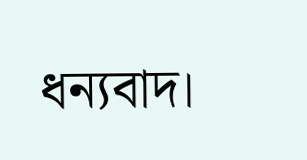ধন্যবাদ।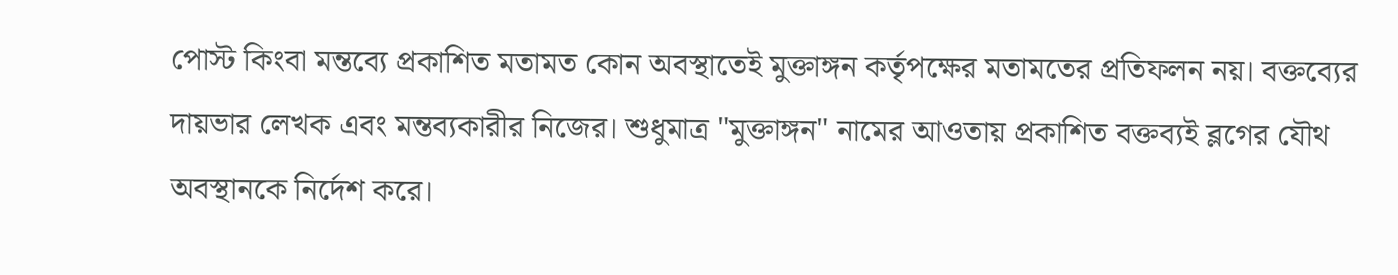পোস্ট কিংবা মন্তব্যে প্রকাশিত মতামত কোন অবস্থাতেই মুক্তাঙ্গন কর্তৃপক্ষের মতামতের প্রতিফলন নয়। বক্তব্যের দায়ভার লেখক এবং মন্তব্যকারীর নিজের। শুধুমাত্র "মুক্তাঙ্গন" নামের আওতায় প্রকাশিত বক্তব্যই ব্লগের যৌথ অবস্থানকে নির্দেশ করে।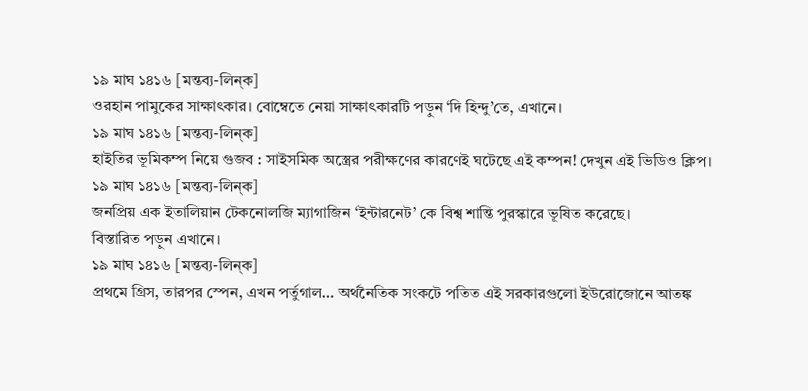১৯ মাঘ ১৪১৬ [মন্তব্য-লিন্ক]
ওরহান পামুকের সাক্ষাৎকার। বোম্বেতে নেয়া সাক্ষাৎকারটি পড়ুন ‘দি হিন্দু’তে, এখানে।
১৯ মাঘ ১৪১৬ [মন্তব্য-লিন্ক]
হাইতির ভূমিকম্প নিয়ে গুজব : সাইসমিক অস্ত্রের পরীক্ষণের কারণেই ঘটেছে এই কম্পন! দেখুন এই ভিডিও ক্লিপ।
১৯ মাঘ ১৪১৬ [মন্তব্য-লিন্ক]
জনপ্রিয় এক ইতালিয়ান টেকনোলজি ম্যাগাজিন ‘ইন্টারনেট’ কে বিশ্ব শান্তি পুরস্কারে ভূষিত করেছে।
বিস্তারিত পড়ুন এখানে।
১৯ মাঘ ১৪১৬ [মন্তব্য-লিন্ক]
প্রথমে গ্রিস, তারপর স্পেন, এখন পর্তুগাল… অর্থনৈতিক সংকটে পতিত এই সরকারগুলো ইউরোজোনে আতঙ্ক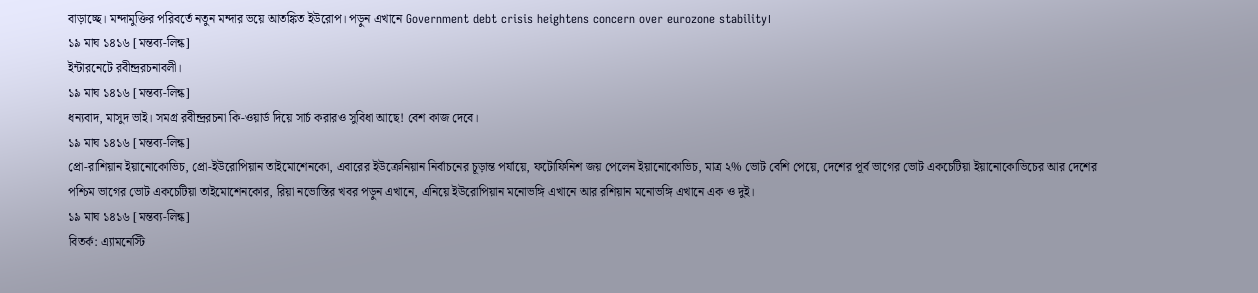বাড়াচ্ছে। মন্দামুক্তির পরিবর্তে নতুন মন্দার ভয়ে আতঙ্কিত ইউরোপ। পড়ুন এখানে Government debt crisis heightens concern over eurozone stability।
১৯ মাঘ ১৪১৬ [মন্তব্য-লিন্ক]
ইন্টারনেটে রবীন্দ্ররচনাবলী।
১৯ মাঘ ১৪১৬ [মন্তব্য-লিন্ক]
ধন্যবাদ, মাসুদ ভাই। সমগ্র রবীন্দ্ররচনা কি-ওয়ার্ড দিয়ে সার্চ করারও সুবিধা আছে! বেশ কাজ দেবে।
১৯ মাঘ ১৪১৬ [মন্তব্য-লিন্ক]
প্রো-রাশিয়ান ইয়ানোকোভিচ, প্রো-ইউরোপিয়ান তাইমোশেনকো, এবারের ইউক্রেনিয়ান নির্বাচনের চূড়ান্ত পর্যায়ে, ফটোফিনিশ জয় পেলেন ইয়ানোকোভিচ, মাত্র ২% ভোট বেশি পেয়ে, দেশের পূর্ব ভাগের ভোট একচেটিয়া ইয়ানোকোভিচের আর দেশের পশ্চিম ভাগের ভোট একচেটিয়া তাইমোশেনকোর, রিয়া নভোস্তির খবর পড়ুন এখানে, এনিয়ে ইউরোপিয়ান মনোভঙ্গি এখানে আর রশিয়ান মনোভঙ্গি এখানে এক ও দুই।
১৯ মাঘ ১৪১৬ [মন্তব্য-লিন্ক]
বিতর্ক: এ্যামনেস্টি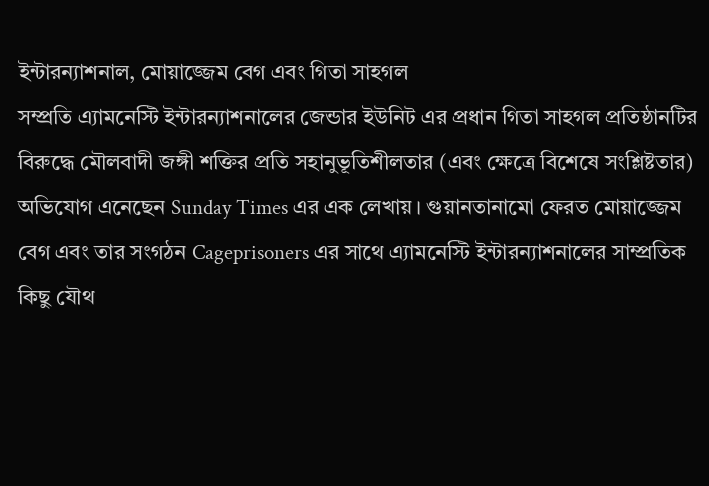ইন্টারন্যাশনাল, মোয়াজ্জেম বেগ এবং গিতা সাহগল
সম্প্রতি এ্যামনেস্টি ইন্টারন্যাশনালের জেন্ডার ইউনিট এর প্রধান গিতা সাহগল প্রতিষ্ঠানটির বিরুদ্ধে মৌলবাদী জঙ্গী শক্তির প্রতি সহানুভূতিশীলতার (এবং ক্ষেত্রে বিশেষে সংশ্লিষ্টতার) অভিযোগ এনেছেন Sunday Times এর এক লেখায়। গুয়ানতানামো ফেরত মোয়াজ্জেম বেগ এবং তার সংগঠন Cageprisoners এর সাথে এ্যামনেস্টি ইন্টারন্যাশনালের সাম্প্রতিক কিছু যৌথ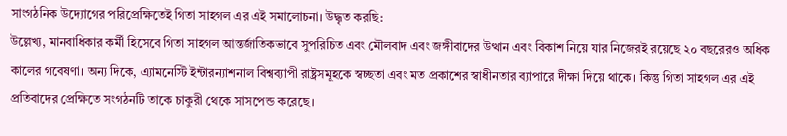সাংগঠনিক উদ্যোগের পরিপ্রেক্ষিতেই গিতা সাহগল এর এই সমালোচনা। উদ্ধৃত করছি:
উল্লেখ্য, মানবাধিকার কর্মী হিসেবে গিতা সাহগল আন্তর্জাতিকভাবে সুপরিচিত এবং মৌলবাদ এবং জঙ্গীবাদের উত্থান এবং বিকাশ নিয়ে যার নিজেরই রয়েছে ২০ বছরেরও অধিক কালের গবেষণা। অন্য দিকে, এ্যামনেস্টি ইন্টারন্যাশনাল বিশ্বব্যাপী রাষ্ট্রসমূহকে স্বচ্ছতা এবং মত প্রকাশের স্বাধীনতার ব্যাপারে দীক্ষা দিয়ে থাকে। কিন্তু গিতা সাহগল এর এই প্রতিবাদের প্রেক্ষিতে সংগঠনটি তাকে চাকুরী থেকে সাসপেন্ড করেছে।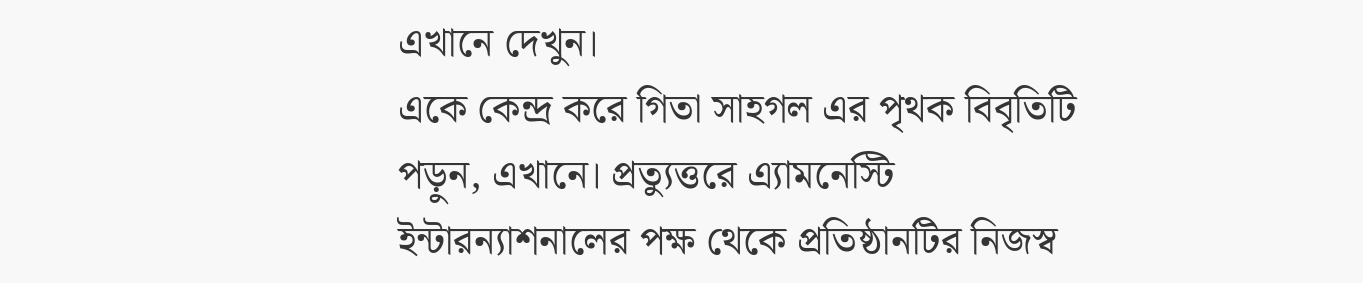এখানে দেখুন।
একে কেন্দ্র করে গিতা সাহগল এর পৃথক বিবৃতিটি পড়ুন, এখানে। প্রত্যুত্তরে এ্যামনেস্টি ইন্টারন্যাশনালের পক্ষ থেকে প্রতিষ্ঠানটির নিজস্ব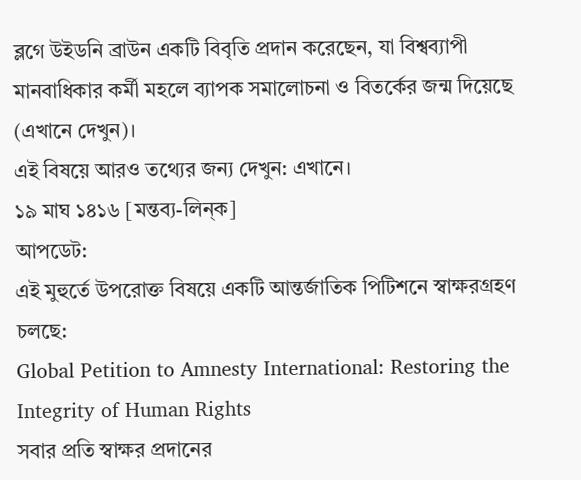ব্লগে উইডনি ব্রাউন একটি বিবৃতি প্রদান করেছেন, যা বিশ্বব্যাপী মানবাধিকার কর্মী মহলে ব্যাপক সমালোচনা ও বিতর্কের জন্ম দিয়েছে (এখানে দেখুন)।
এই বিষয়ে আরও তথ্যের জন্য দেখুন: এখানে।
১৯ মাঘ ১৪১৬ [মন্তব্য-লিন্ক]
আপডেট:
এই মুহুর্তে উপরোক্ত বিষয়ে একটি আন্তর্জাতিক পিটিশনে স্বাক্ষরগ্রহণ চলছে:
Global Petition to Amnesty International: Restoring the Integrity of Human Rights
সবার প্রতি স্বাক্ষর প্রদানের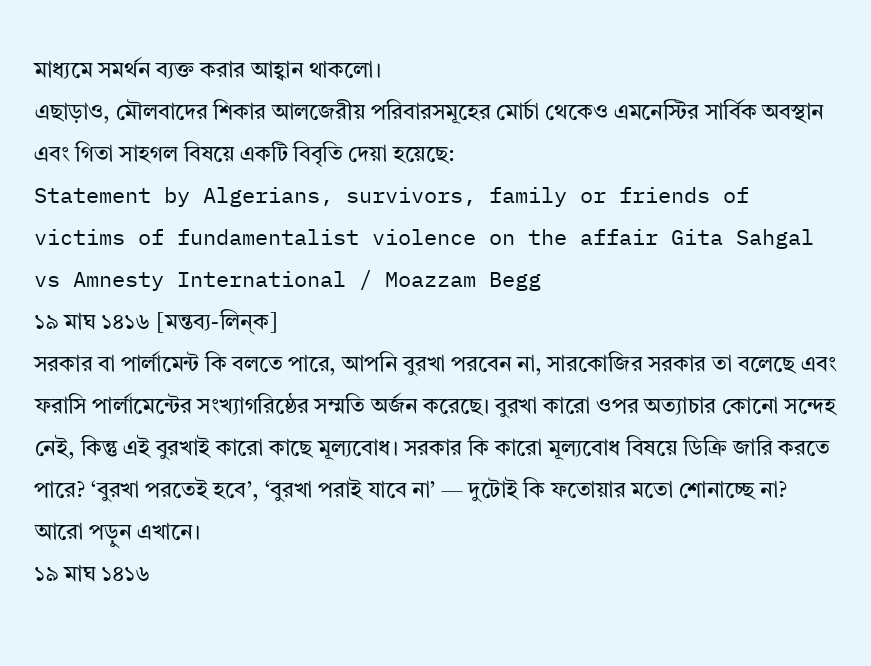মাধ্যমে সমর্থন ব্যক্ত করার আহ্বান থাকলো।
এছাড়াও, মৌলবাদের শিকার আলজেরীয় পরিবারসমূহের মোর্চা থেকেও এমনেস্টির সার্বিক অবস্থান এবং গিতা সাহগল বিষয়ে একটি বিবৃতি দেয়া হয়েছে:
Statement by Algerians, survivors, family or friends of victims of fundamentalist violence on the affair Gita Sahgal vs Amnesty International / Moazzam Begg
১৯ মাঘ ১৪১৬ [মন্তব্য-লিন্ক]
সরকার বা পার্লামেন্ট কি বলতে পারে, আপনি বুরখা পরবেন না, সারকোজির সরকার তা বলেছে এবং ফরাসি পার্লামেন্টের সংখ্যাগরিষ্ঠের সম্মতি অর্জন করেছে। বুরখা কারো ওপর অত্যাচার কোনো সন্দেহ নেই, কিন্তু এই বুরখাই কারো কাছে মূল্যবোধ। সরকার কি কারো মূল্যবোধ বিষয়ে ডিক্রি জারি করতে পারে? ‘বুরখা পরতেই হবে’, ‘বুরখা পরাই যাবে না’ — দুটোই কি ফতোয়ার মতো শোনাচ্ছে না?
আরো পড়ুন এখানে।
১৯ মাঘ ১৪১৬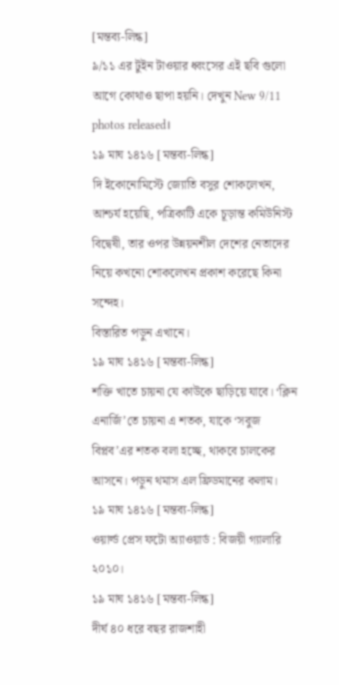[মন্তব্য-লিন্ক]
৯/১১ এর টুইন টাওয়ার ধ্বংসের এই ছবি গুলো আগে কোথাও ছাপা হয়নি। দেখুন New 9/11 photos released।
১৯ মাঘ ১৪১৬ [মন্তব্য-লিন্ক]
দি ইকোনোমিস্টে জ্যোতি বসুর শোকলেখন, আশ্চর্য হয়েছি, পত্রিকাটি একে চূড়ান্ত কমিউনিস্ট বিদ্বেষী, তার ওপর উন্নয়নশীল দেশের নেতাদের নিয়ে কখনো শোকলেখন প্রকাশ করেছে কিনা সন্দেহ।
বিস্তারিত পড়ুন এখানে।
১৯ মাঘ ১৪১৬ [মন্তব্য-লিন্ক]
শক্তি খাতে চায়না যে কাউকে ছাড়িয়ে যাবে। ‘ক্লিন এনার্জি’তে চায়না এ শতক, যাকে ‘সবুজ বিপ্লব’এর শতক বলা হচ্ছে, থাকবে চালকের আসনে। পড়ুন থমাস এল ফ্রিডমানের কলাম।
১৯ মাঘ ১৪১৬ [মন্তব্য-লিন্ক]
ওয়ার্ল্ড প্রেস ফটো অ্যাওয়ার্ড : বিজয়ী গ্যালারি ২০১০।
১৯ মাঘ ১৪১৬ [মন্তব্য-লিন্ক]
দীর্ঘ ৪০ ধরে বছর রাজশাহী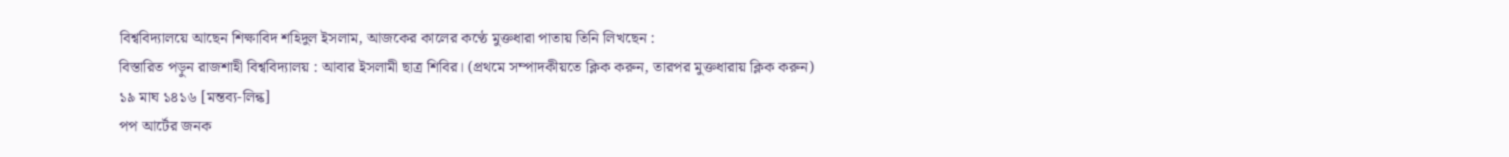বিশ্ববিদ্যালয়ে আছেন শিক্ষাবিদ শহিদুল ইসলাম, আজকের কালের কণ্ঠে মুক্তধারা পাতায় তিনি লিখছেন :
বিস্তারিত পড়ুন রাজশাহী বিশ্ববিদ্যালয় : আবার ইসলামী ছাত্র শিবির। (প্রথমে সম্পাদকীয়তে ক্লিক করুন, তারপর মুক্তধারায় ক্লিক করুন)
১৯ মাঘ ১৪১৬ [মন্তব্য-লিন্ক]
পপ আর্টের জনক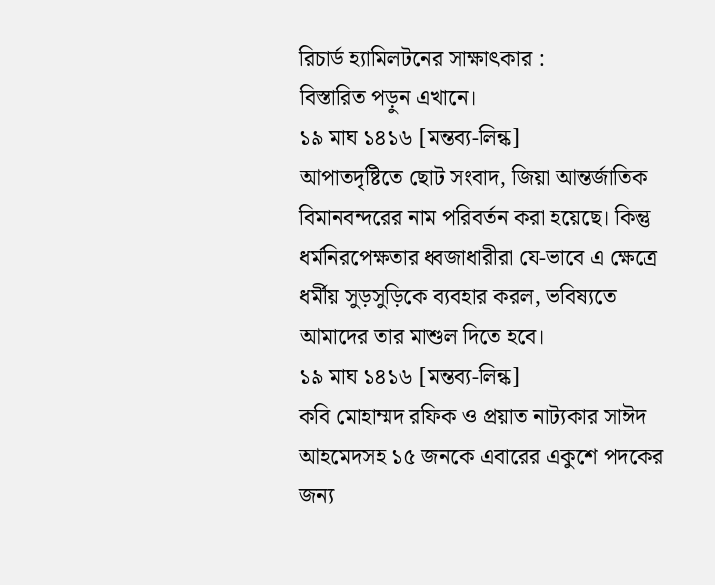রিচার্ড হ্যামিলটনের সাক্ষাৎকার :
বিস্তারিত পড়ুন এখানে।
১৯ মাঘ ১৪১৬ [মন্তব্য-লিন্ক]
আপাতদৃষ্টিতে ছোট সংবাদ, জিয়া আন্তর্জাতিক বিমানবন্দরের নাম পরিবর্তন করা হয়েছে। কিন্তু ধর্মনিরপেক্ষতার ধ্বজাধারীরা যে-ভাবে এ ক্ষেত্রে ধর্মীয় সুড়সুড়িকে ব্যবহার করল, ভবিষ্যতে আমাদের তার মাশুল দিতে হবে।
১৯ মাঘ ১৪১৬ [মন্তব্য-লিন্ক]
কবি মোহাম্মদ রফিক ও প্রয়াত নাট্যকার সাঈদ আহমেদসহ ১৫ জনকে এবারের একুশে পদকের জন্য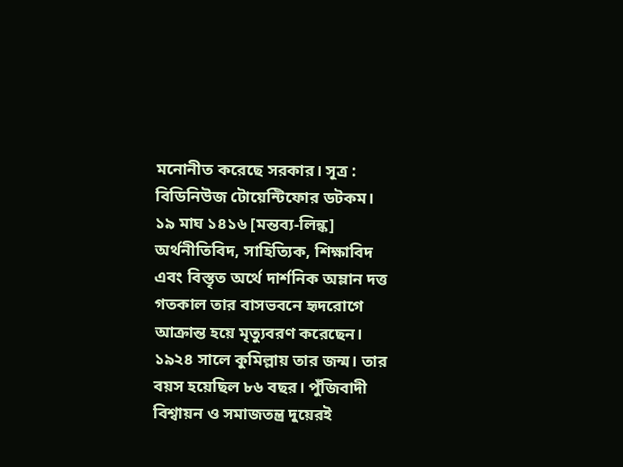মনোনীত করেছে সরকার। সূত্র : বিডিনিউজ টোয়েন্টিফোর ডটকম।
১৯ মাঘ ১৪১৬ [মন্তব্য-লিন্ক]
অর্থনীতিবিদ, সাহিত্যিক, শিক্ষাবিদ এবং বিস্তৃত অর্থে দার্শনিক অম্লান দত্ত গতকাল তার বাসভবনে হৃদরোগে আক্রান্ত হয়ে মৃত্যুবরণ করেছেন। ১৯২৪ সালে কুমিল্লায় তার জন্ম। তার বয়স হয়েছিল ৮৬ বছর। পুঁজিবাদী বিশ্বায়ন ও সমাজতন্ত্র দুয়েরই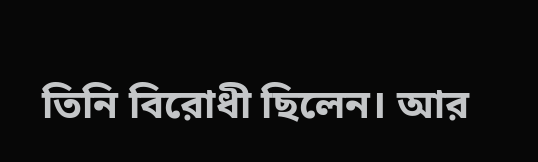তিনি বিরোধী ছিলেন। আর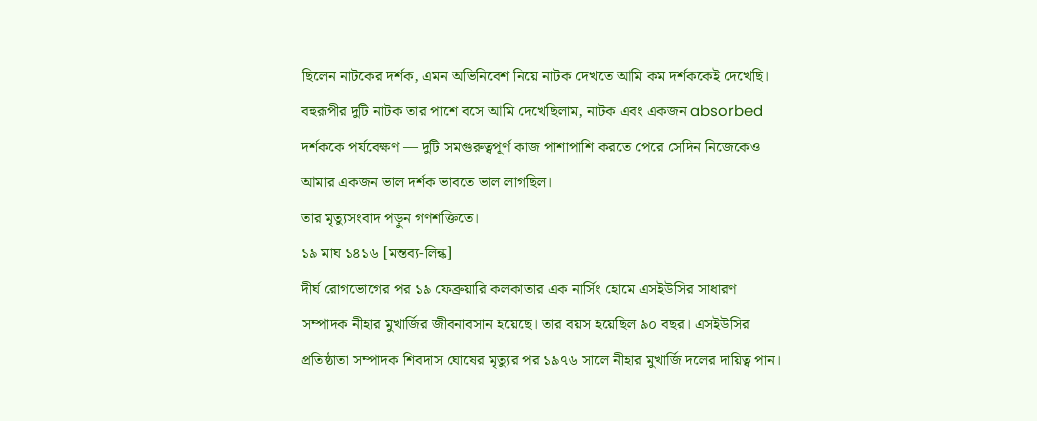ছিলেন নাটকের দর্শক, এমন অভিনিবেশ নিয়ে নাটক দেখতে আমি কম দর্শককেই দেখেছি। বহুরূপীর দুটি নাটক তার পাশে বসে আমি দেখেছিলাম, নাটক এবং একজন absorbed দর্শককে পর্যবেক্ষণ — দুটি সমগুরুত্বপূর্ণ কাজ পাশাপাশি করতে পেরে সেদিন নিজেকেও আমার একজন ভাল দর্শক ভাবতে ভাল লাগছিল।
তার মৃত্যুসংবাদ পড়ুন গণশক্তিতে।
১৯ মাঘ ১৪১৬ [মন্তব্য-লিন্ক]
দীর্ঘ রোগভোগের পর ১৯ ফেব্রুয়ারি কলকাতার এক নার্সিং হোমে এসইউসির সাধারণ সম্পাদক নীহার মুখার্জির জীবনাবসান হয়েছে। তার বয়স হয়েছিল ৯০ বছর। এসইউসির প্রতিষ্ঠাতা সম্পাদক শিবদাস ঘোষের মৃত্যুর পর ১৯৭৬ সালে নীহার মুখার্জি দলের দায়িত্ব পান।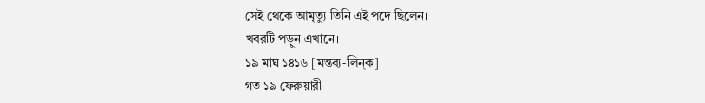সেই থেকে আমৃত্যু তিনি এই পদে ছিলেন।
খবরটি পড়ুন এখানে।
১৯ মাঘ ১৪১৬ [মন্তব্য-লিন্ক]
গত ১৯ ফেরুয়ারী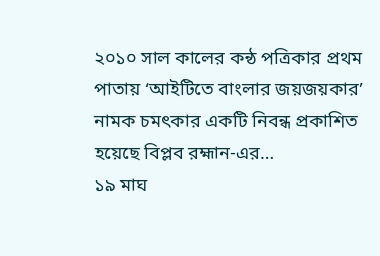২০১০ সাল কালের কন্ঠ পত্রিকার প্রথম পাতায় ‘আইটিতে বাংলার জয়জয়কার’ নামক চমৎকার একটি নিবন্ধ প্রকাশিত হয়েছে বিপ্লব রহ্মান-এর…
১৯ মাঘ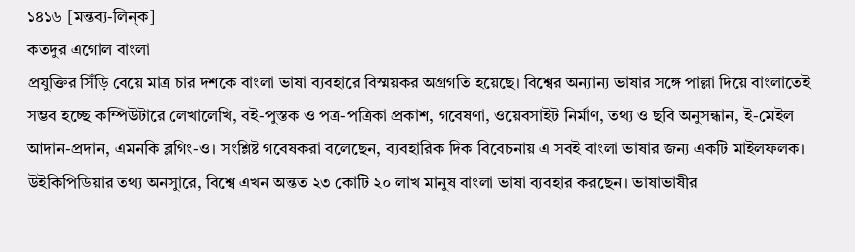১৪১৬ [মন্তব্য-লিন্ক]
কতদুর এগোল বাংলা
প্রযুক্তির সিঁড়ি বেয়ে মাত্র চার দশকে বাংলা ভাষা ব্যবহারে বিস্ময়কর অগ্রগতি হয়েছে। বিশ্বের অন্যান্য ভাষার সঙ্গে পাল্লা দিয়ে বাংলাতেই সম্ভব হচ্ছে কম্পিউটারে লেখালেখি, বই-পুস্তক ও পত্র-পত্রিকা প্রকাশ, গবেষণা, ওয়েবসাইট নির্মাণ, তথ্য ও ছবি অনুসন্ধান, ই-মেইল আদান-প্রদান, এমনকি ব্লগিং-ও। সংশ্লিষ্ট গবেষকরা বলেছেন, ব্যবহারিক দিক বিবেচনায় এ সবই বাংলা ভাষার জন্য একটি মাইলফলক।
উইকিপিডিয়ার তথ্য অনসুারে, বিশ্বে এখন অন্তত ২৩ কোটি ২০ লাখ মানুষ বাংলা ভাষা ব্যবহার করছেন। ভাষাভাষীর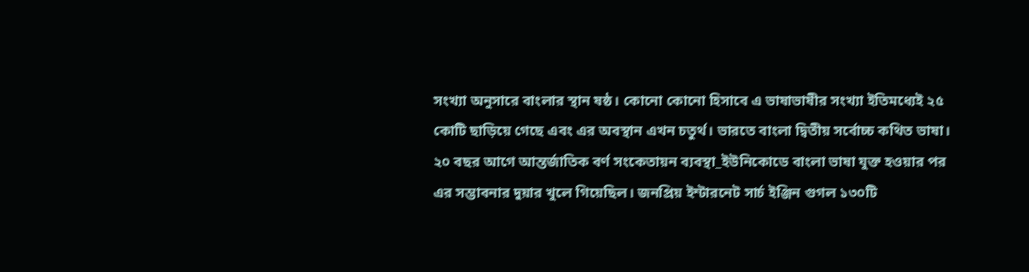সংখ্যা অনুসারে বাংলার স্থান ষষ্ঠ। কোনো কোনো হিসাবে এ ভাষাভাষীর সংখ্যা ইতিমধ্যেই ২৫ কোটি ছাড়িয়ে গেছে এবং এর অবস্থান এখন চতুর্থ। ভারতে বাংলা দ্বিতীয় সর্বোচ্চ কথিত ভাষা।
২০ বছর আগে আন্তর্জাতিক বর্ণ সংকেতায়ন ব্যবস্থা_ইউনিকোডে বাংলা ভাষা যুক্ত হওয়ার পর এর সম্ভাবনার দুয়ার খুলে গিয়েছিল। জনপ্রিয় ইন্টারনেট সার্চ ইঞ্জিন গুগল ১৩০টি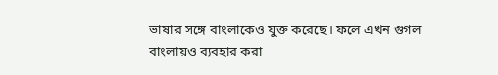ভাষার সঙ্গে বাংলাকেও যুক্ত করেছে। ফলে এখন গুগল বাংলায়ও ব্যবহার করা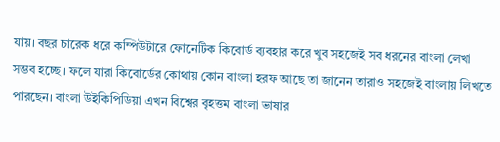যায়। বছর চারেক ধরে কম্পিউটারে ফোনেটিক কিবোর্ড ব্যবহার করে খুব সহজেই সব ধরনের বাংলা লেখা সম্ভব হচ্ছে। ফলে যারা কিবোর্ডের কোথায় কোন বাংলা হরফ আছে তা জানেন তারাও সহজেই বাংলায় লিখতে পারছেন। বাংলা উইকিপিডিয়া এখন বিশ্বের বৃহত্তম বাংলা ভাষার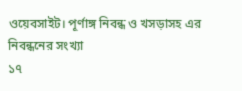ওয়েবসাইট। পূর্ণাঙ্গ নিবন্ধ ও খসড়াসহ এর নিবন্ধনের সংখ্যা
১৭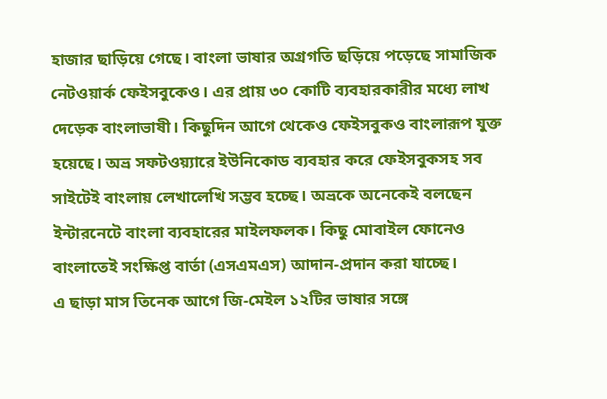হাজার ছাড়িয়ে গেছে। বাংলা ভাষার অগ্রগতি ছড়িয়ে পড়েছে সামাজিক নেটওয়ার্ক ফেইসবুকেও। এর প্রায় ৩০ কোটি ব্যবহারকারীর মধ্যে লাখ দেড়েক বাংলাভাষী। কিছুদিন আগে থেকেও ফেইসবুকও বাংলারূপ যুক্ত হয়েছে। অভ্র সফটওয়্যারে ইউনিকোড ব্যবহার করে ফেইসবুকসহ সব সাইটেই বাংলায় লেখালেখি সম্ভব হচ্ছে। অভ্রকে অনেকেই বলছেন ইন্টারনেটে বাংলা ব্যবহারের মাইলফলক। কিছু মোবাইল ফোনেও বাংলাতেই সংক্ষিপ্ত বার্তা (এসএমএস) আদান-প্রদান করা যাচ্ছে।
এ ছাড়া মাস তিনেক আগে জি-মেইল ১২টির ভাষার সঙ্গে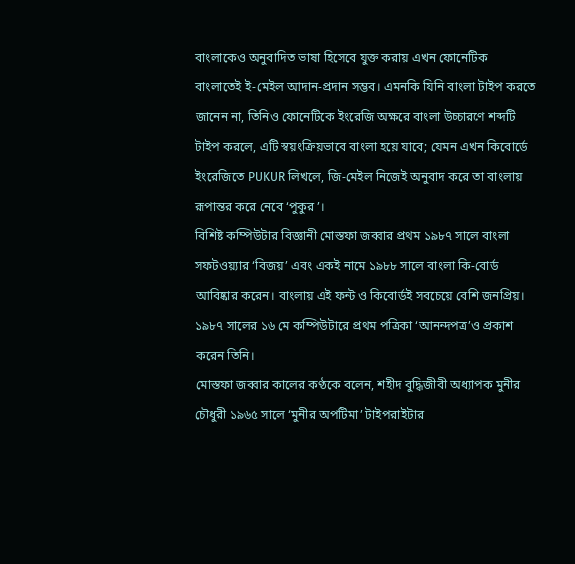বাংলাকেও অনুবাদিত ভাষা হিসেবে যুক্ত করায় এখন ফোনেটিক বাংলাতেই ই-মেইল আদান-প্রদান সম্ভব। এমনকি যিনি বাংলা টাইপ করতে জানেন না, তিনিও ফোনেটিকে ইংরেজি অক্ষরে বাংলা উচ্চারণে শব্দটি টাইপ করলে, এটি স্বয়ংক্রিয়ভাবে বাংলা হয়ে যাবে; যেমন এখন কিবোর্ডে ইংরেজিতে PUKUR লিখলে, জি-মেইল নিজেই অনুবাদ করে তা বাংলায় রূপান্তর করে নেবে ‘পুকুর’।
বিশিষ্ট কম্পিউটার বিজ্ঞানী মোস্তফা জব্বার প্রথম ১৯৮৭ সালে বাংলা সফটওয়্যার ‘বিজয়’ এবং একই নামে ১৯৮৮ সালে বাংলা কি-বোর্ড আবিষ্কার করেন। বাংলায় এই ফন্ট ও কিবোর্ডই সবচেয়ে বেশি জনপ্রিয়। ১৯৮৭ সালের ১৬ মে কম্পিউটারে প্রথম পত্রিকা ‘আনন্দপত্র’ও প্রকাশ করেন তিনি।
মোস্তফা জব্বার কালের কণ্ঠকে বলেন, শহীদ বুদ্ধিজীবী অধ্যাপক মুনীর চৌধুরী ১৯৬৫ সালে ‘মুনীর অপটিমা’ টাইপরাইটার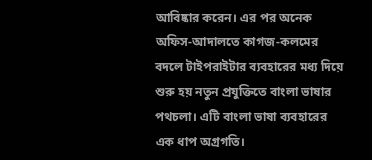আবিষ্কার করেন। এর পর অনেক অফিস-আদালতে কাগজ-কলমের বদলে টাইপরাইটার ব্যবহারের মধ্য দিয়ে শুরু হয় নতুন প্রযুক্তিতে বাংলা ভাষার পথচলা। এটি বাংলা ভাষা ব্যবহারের এক ধাপ অগ্রগতি।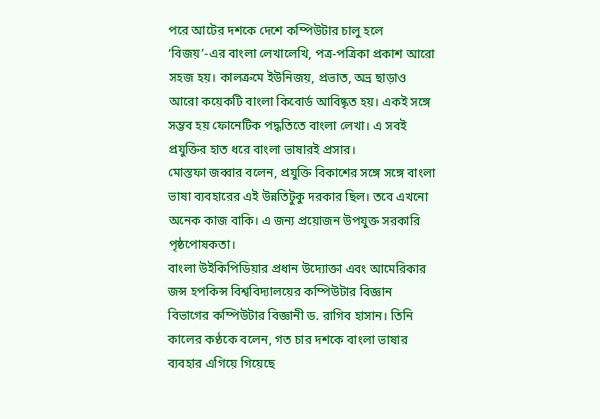পরে আটের দশকে দেশে কম্পিউটার চালু হলে ‘বিজয়’-এর বাংলা লেখালেখি, পত্র-পত্রিকা প্রকাশ আরো সহজ হয়। কালক্রমে ইউনিজয়, প্রভাত, অভ্র ছাড়াও আরো কয়েকটি বাংলা কিবোর্ড আবিষ্কৃত হয়। একই সঙ্গে সম্ভব হয় ফোনেটিক পদ্ধতিতে বাংলা লেখা। এ সবই প্রযুক্তির হাত ধরে বাংলা ভাষারই প্রসার।
মোস্তফা জব্বার বলেন, প্রযুক্তি বিকাশের সঙ্গে সঙ্গে বাংলা ভাষা ব্যবহারের এই উন্নতিটুকু দরকার ছিল। তবে এখনো অনেক কাজ বাকি। এ জন্য প্রয়োজন উপযুক্ত সরকারি পৃষ্ঠপোষকতা।
বাংলা উইকিপিডিয়ার প্রধান উদ্যোক্তা এবং আমেরিকার জন্স হপকিন্স বিশ্ববিদ্যালয়ের কম্পিউটার বিজ্ঞান বিভাগের কম্পিউটার বিজ্ঞানী ড. রাগিব হাসান। তিনি কালের কণ্ঠকে বলেন, গত চার দশকে বাংলা ভাষার ব্যবহার এগিয়ে গিয়েছে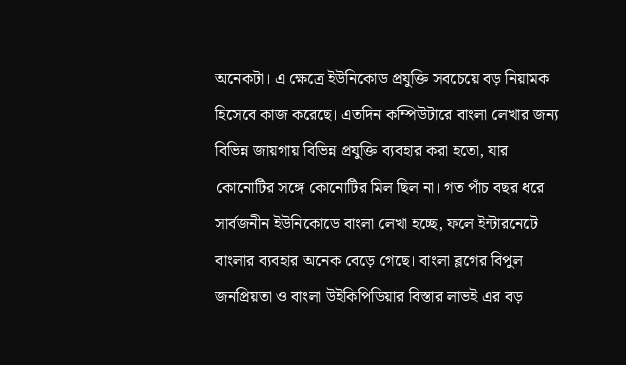অনেকটা। এ ক্ষেত্রে ইউনিকোড প্রযুক্তি সবচেয়ে বড় নিয়ামক হিসেবে কাজ করেছে। এতদিন কম্পিউটারে বাংলা লেখার জন্য বিভিন্ন জায়গায় বিভিন্ন প্রযুক্তি ব্যবহার করা হতো, যার কোনোটির সঙ্গে কোনোটির মিল ছিল না। গত পাঁচ বছর ধরে সার্বজনীন ইউনিকোডে বাংলা লেখা হচ্ছে, ফলে ইন্টারনেটে বাংলার ব্যবহার অনেক বেড়ে গেছে। বাংলা ব্লগের বিপুল জনপ্রিয়তা ও বাংলা উইকিপিডিয়ার বিস্তার লাভই এর বড়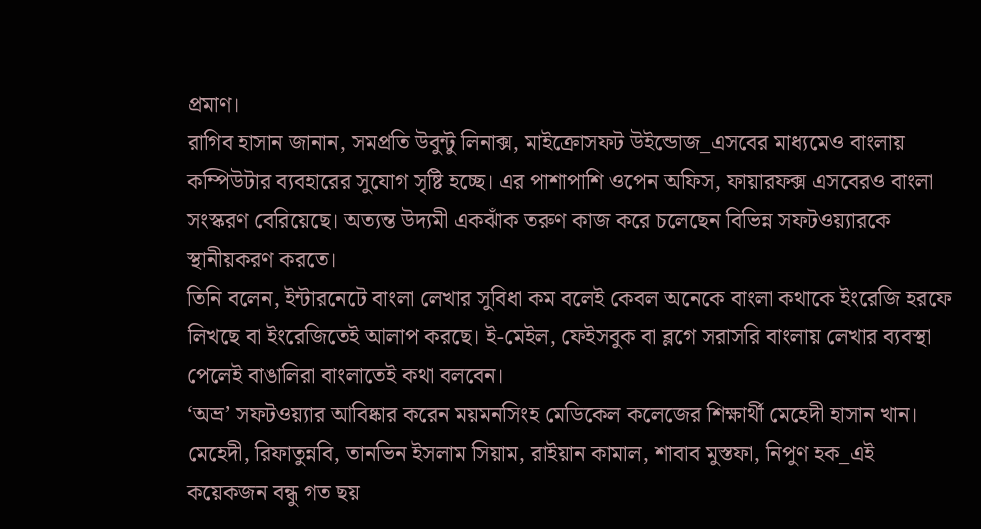প্রমাণ।
রাগিব হাসান জানান, সমপ্রতি উবুন্টু লিনাক্স, মাইক্রোসফট উইন্ডোজ_এসবের মাধ্যমেও বাংলায় কম্পিউটার ব্যবহারের সুযোগ সৃষ্টি হচ্ছে। এর পাশাপাশি ওপেন অফিস, ফায়ারফক্স এসবেরও বাংলা সংস্করণ বেরিয়েছে। অত্যন্ত উদ্যমী একঝাঁক তরুণ কাজ করে চলেছেন বিভিন্ন সফটওয়্যারকে স্থানীয়করণ করতে।
তিনি বলেন, ইন্টারনেটে বাংলা লেখার সুবিধা কম বলেই কেবল অনেকে বাংলা কথাকে ইংরেজি হরফে লিখছে বা ইংরেজিতেই আলাপ করছে। ই-মেইল, ফেইসবুক বা ব্লগে সরাসরি বাংলায় লেখার ব্যবস্থা পেলেই বাঙালিরা বাংলাতেই কথা বলবেন।
‘অভ্র’ সফটওয়্যার আবিষ্কার করেন ময়মনসিংহ মেডিকেল কলেজের শিক্ষার্থী মেহেদী হাসান খান। মেহেদী, রিফাতুন্নবি, তানভিন ইসলাম সিয়াম, রাইয়ান কামাল, শাবাব মুস্তফা, নিপুণ হক_এই কয়েকজন বন্ধু গত ছয়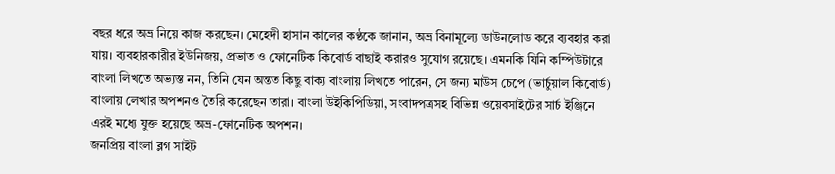বছর ধরে অভ্র নিয়ে কাজ করছেন। মেহেদী হাসান কালের কণ্ঠকে জানান, অভ্র বিনামূল্যে ডাউনলোড করে ব্যবহার করা যায়। ব্যবহারকারীর ইউনিজয়, প্রভাত ও ফোনেটিক কিবোর্ড বাছাই করারও সুযোগ রয়েছে। এমনকি যিনি কম্পিউটারে বাংলা লিখতে অভ্যস্ত নন, তিনি যেন অন্তত কিছু বাক্য বাংলায় লিখতে পারেন, সে জন্য মাউস চেপে (ভার্চুয়াল কিবোর্ড) বাংলায় লেখার অপশনও তৈরি করেছেন তারা। বাংলা উইকিপিডিয়া, সংবাদপত্রসহ বিভিন্ন ওয়েবসাইটের সার্চ ইঞ্জিনে এরই মধ্যে যুক্ত হয়েছে অভ্র-ফোনেটিক অপশন।
জনপ্রিয় বাংলা ব্লগ সাইট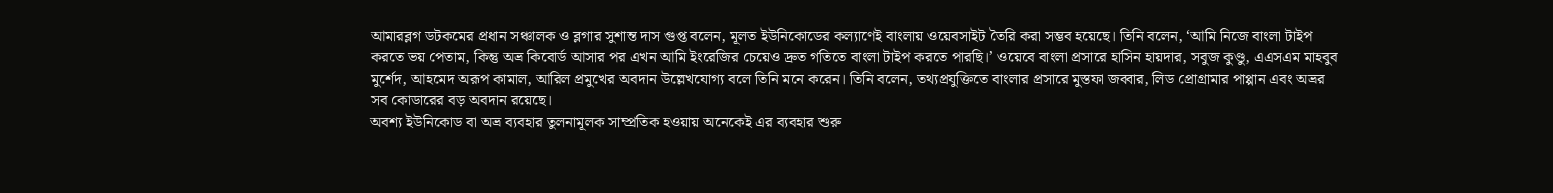আমারব্লগ ডটকমের প্রধান সঞ্চালক ও ব্লগার সুশান্ত দাস গুপ্ত বলেন, মূলত ইউনিকোডের কল্যাণেই বাংলায় ওয়েবসাইট তৈরি করা সম্ভব হয়েছে। তিনি বলেন, ‘আমি নিজে বাংলা টাইপ করতে ভয় পেতাম, কিন্তু অভ্র কিবোর্ড আসার পর এখন আমি ইংরেজির চেয়েও দ্রুত গতিতে বাংলা টাইপ করতে পারছি।’ ওয়েবে বাংলা প্রসারে হাসিন হায়দার, সবুজ কুণ্ডু, এএসএম মাহবুব মুর্শেদ, আহমেদ অরূপ কামাল, আরিল প্রমুখের অবদান উল্লেখযোগ্য বলে তিনি মনে করেন। তিনি বলেন, তথ্যপ্রযুক্তিতে বাংলার প্রসারে মুস্তফা জব্বার, লিড প্রোগ্রামার পাপ্পান এবং অভ্রর সব কোডারের বড় অবদান রয়েছে।
অবশ্য ইউনিকোড বা অভ্র ব্যবহার তুলনামূলক সাম্প্রতিক হওয়ায় অনেকেই এর ব্যবহার শুরু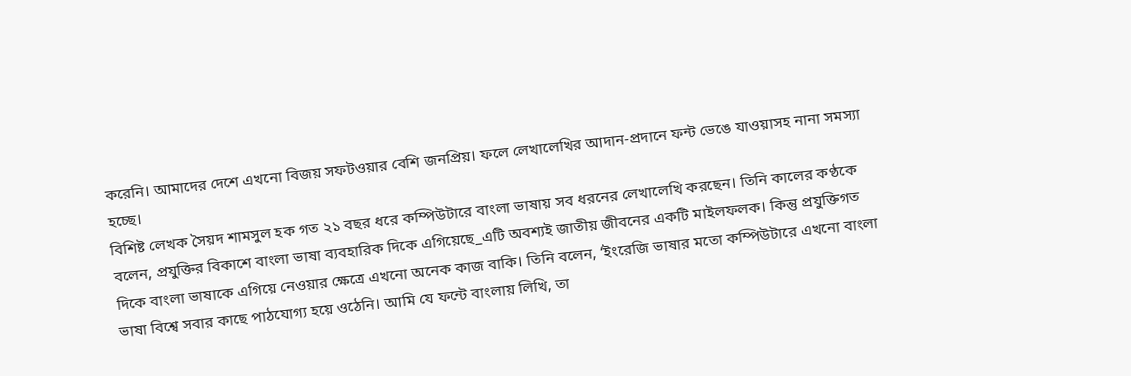করেনি। আমাদের দেশে এখনো বিজয় সফটওয়ার বেশি জনপ্রিয়। ফলে লেখালেখির আদান-প্রদানে ফন্ট ভেঙে যাওয়াসহ নানা সমস্যা হচ্ছে।
বিশিষ্ট লেখক সৈয়দ শামসুল হক গত ২১ বছর ধরে কম্পিউটারে বাংলা ভাষায় সব ধরনের লেখালেখি করছেন। তিনি কালের কণ্ঠকে বলেন, প্রযুক্তির বিকাশে বাংলা ভাষা ব্যবহারিক দিকে এগিয়েছে_এটি অবশ্যই জাতীয় জীবনের একটি মাইলফলক। কিন্তু প্রযুক্তিগত দিকে বাংলা ভাষাকে এগিয়ে নেওয়ার ক্ষেত্রে এখনো অনেক কাজ বাকি। তিনি বলেন, ‘ইংরেজি ভাষার মতো কম্পিউটারে এখনো বাংলা ভাষা বিশ্বে সবার কাছে পাঠযোগ্য হয়ে ওঠেনি। আমি যে ফন্টে বাংলায় লিখি, তা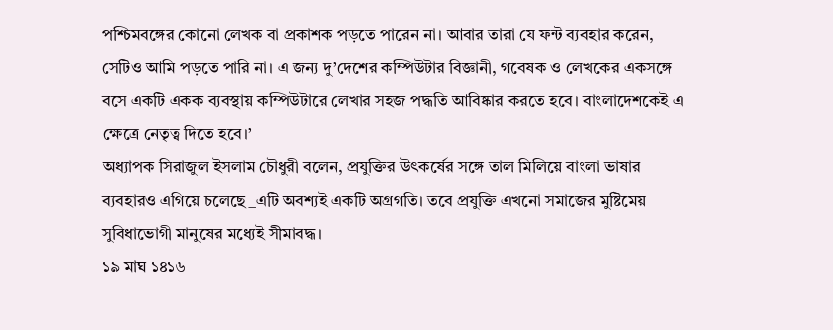পশ্চিমবঙ্গের কোনো লেখক বা প্রকাশক পড়তে পারেন না। আবার তারা যে ফন্ট ব্যবহার করেন, সেটিও আমি পড়তে পারি না। এ জন্য দু’দেশের কম্পিউটার বিজ্ঞানী, গবেষক ও লেখকের একসঙ্গে বসে একটি একক ব্যবস্থায় কম্পিউটারে লেখার সহজ পদ্ধতি আবিষ্কার করতে হবে। বাংলাদেশকেই এ ক্ষেত্রে নেতৃত্ব দিতে হবে।’
অধ্যাপক সিরাজুল ইসলাম চৌধুরী বলেন, প্রযুক্তির উৎকর্ষের সঙ্গে তাল মিলিয়ে বাংলা ভাষার ব্যবহারও এগিয়ে চলেছে_এটি অবশ্যই একটি অগ্রগতি। তবে প্রযুক্তি এখনো সমাজের মুষ্টিমেয় সুবিধাভোগী মানুষের মধ্যেই সীমাবদ্ধ।
১৯ মাঘ ১৪১৬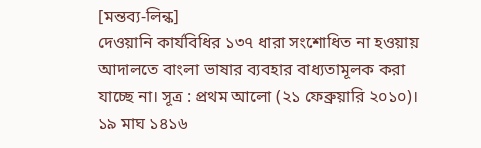[মন্তব্য-লিন্ক]
দেওয়ানি কার্যবিধির ১৩৭ ধারা সংশোধিত না হওয়ায় আদালতে বাংলা ভাষার ব্যবহার বাধ্যতামূলক করা যাচ্ছে না। সূত্র : প্রথম আলো (২১ ফেব্রুয়ারি ২০১০)।
১৯ মাঘ ১৪১৬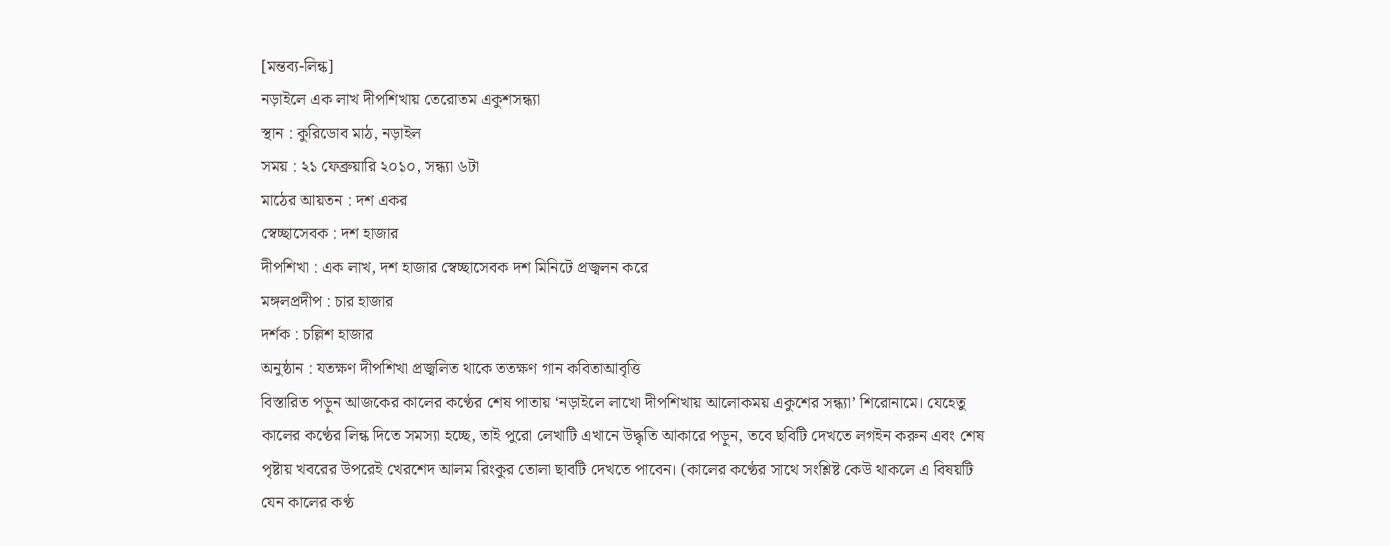[মন্তব্য-লিন্ক]
নড়াইলে এক লাখ দীপশিখায় তেরোতম একুশসন্ধ্যা
স্থান : কুরিডোব মাঠ, নড়াইল
সময় : ২১ ফেব্রুয়ারি ২০১০, সন্ধ্যা ৬টা
মাঠের আয়তন : দশ একর
স্বেচ্ছাসেবক : দশ হাজার
দীপশিখা : এক লাখ, দশ হাজার স্বেচ্ছাসেবক দশ মিনিটে প্রজ্বলন করে
মঙ্গলপ্রদীপ : চার হাজার
দর্শক : চল্লিশ হাজার
অনুষ্ঠান : যতক্ষণ দীপশিখা প্রজ্বলিত থাকে ততক্ষণ গান কবিতাআবৃত্তি
বিস্তারিত পড়ুন আজকের কালের কণ্ঠের শেষ পাতায় ‘নড়াইলে লাখো দীপশিখায় আলোকময় একুশের সন্ধ্যা’ শিরোনামে। যেহেতু কালের কণ্ঠের লিন্ক দিতে সমস্যা হচ্ছে, তাই পুরো লেখাটি এখানে উদ্ধৃতি আকারে পড়ুন, তবে ছবিটি দেখতে লগইন করুন এবং শেষ পৃষ্টায় খবরের উপরেই খেরশেদ আলম রিংকুর তোলা ছাবটি দেখতে পাবেন। (কালের কণ্ঠের সাথে সংশ্লিষ্ট কেউ থাকলে এ বিষয়টি যেন কালের কণ্ঠ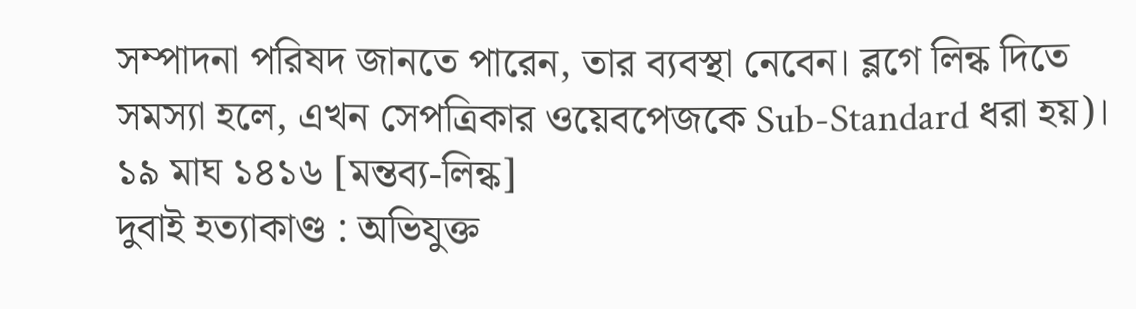সম্পাদনা পরিষদ জানতে পারেন, তার ব্যবস্থা নেবেন। ব্লগে লিন্ক দিতে সমস্যা হলে, এখন সেপত্রিকার ওয়েবপেজকে Sub-Standard ধরা হয়)।
১৯ মাঘ ১৪১৬ [মন্তব্য-লিন্ক]
দুবাই হত্যাকাণ্ড : অভিযুক্ত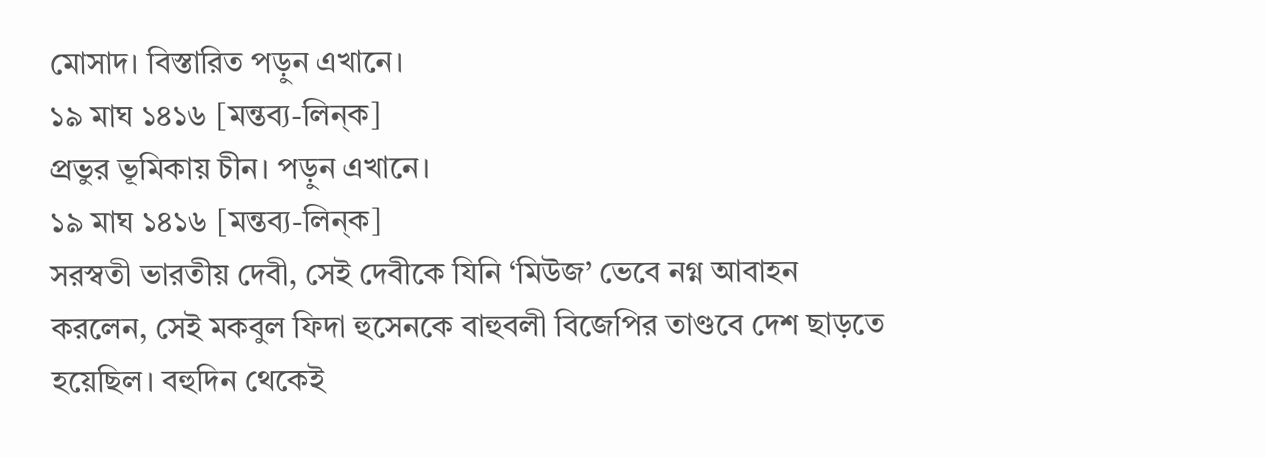মোসাদ। বিস্তারিত পড়ুন এখানে।
১৯ মাঘ ১৪১৬ [মন্তব্য-লিন্ক]
প্রভুর ভূমিকায় চীন। পড়ুন এখানে।
১৯ মাঘ ১৪১৬ [মন্তব্য-লিন্ক]
সরস্বতী ভারতীয় দেবী, সেই দেবীকে যিনি ‘মিউজ’ ভেবে নগ্ন আবাহন করলেন, সেই মকবুল ফিদা হুসেনকে বাহুবলী বিজেপির তাণ্ডবে দেশ ছাড়তে হয়েছিল। বহুদিন থেকেই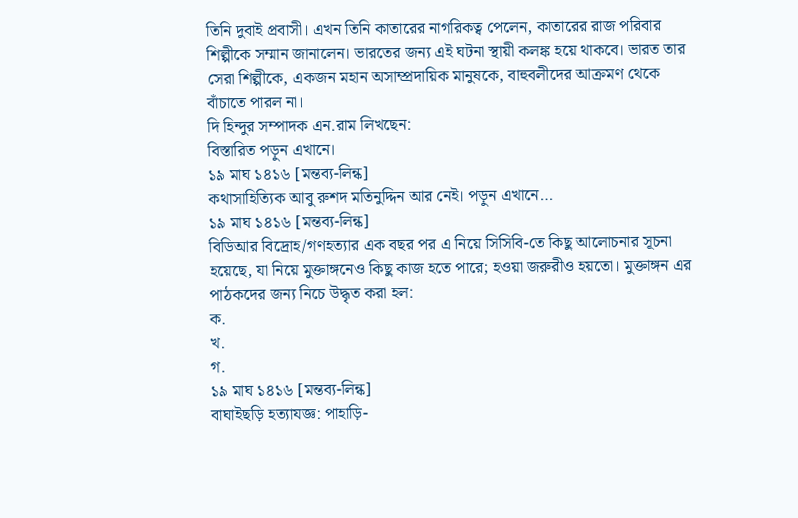তিনি দুবাই প্রবাসী। এখন তিনি কাতারের নাগরিকত্ব পেলেন, কাতারের রাজ পরিবার শিল্পীকে সম্মান জানালেন। ভারতের জন্য এই ঘটনা স্থায়ী কলঙ্ক হয়ে থাকবে। ভারত তার সেরা শিল্পীকে, একজন মহান অসাম্প্রদায়িক মানুষকে, বাহুবলীদের আক্রমণ থেকে বাঁচাতে পারল না।
দি হিন্দুর সম্পাদক এন.রাম লিখছেন:
বিস্তারিত পড়ুন এখানে।
১৯ মাঘ ১৪১৬ [মন্তব্য-লিন্ক]
কথাসাহিত্যিক আবু রুশদ মতিনুদ্দিন আর নেই। পড়ুন এখানে…
১৯ মাঘ ১৪১৬ [মন্তব্য-লিন্ক]
বিডিআর বিদ্রোহ/গণহত্যার এক বছর পর এ নিয়ে সিসিবি-তে কিছু আলোচনার সূচনা হয়েছে, যা নিয়ে মুক্তাঙ্গনেও কিছু কাজ হতে পারে; হওয়া জরুরীও হয়তো। মুক্তাঙ্গন এর পাঠকদের জন্য নিচে উদ্ধৃত করা হল:
ক.
খ.
গ.
১৯ মাঘ ১৪১৬ [মন্তব্য-লিন্ক]
বাঘাইছড়ি হত্যাযজ্ঞ: পাহাড়ি-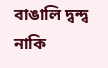বাঙালি দ্বন্দ্ব নাকি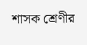শাসক শ্রেণীর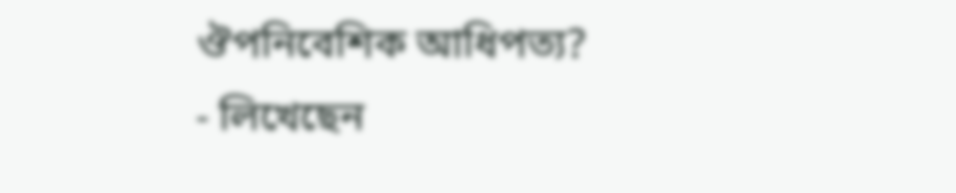ঔপনিবেশিক আধিপত্য?
- লিখেছেন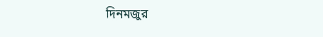দিনমজুর